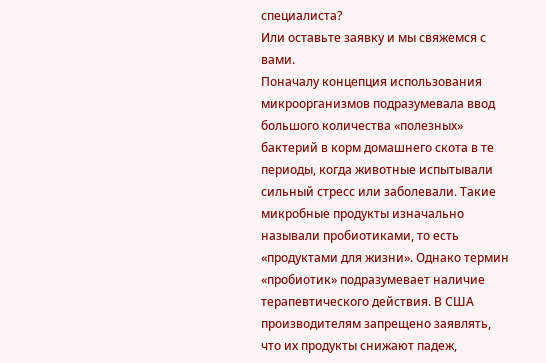специалиста?
Или оставьте заявку и мы свяжемся с вами.
Поначалу концепция использования микроорганизмов подразумевала ввод большого количества «полезных» бактерий в корм домашнего скота в те периоды, когда животные испытывали сильный стресс или заболевали. Такие микробные продукты изначально называли пробиотиками, то есть «продуктами для жизни». Однако термин «пробиотик» подразумевает наличие терапевтического действия. В США производителям запрещено заявлять, что их продукты снижают падеж,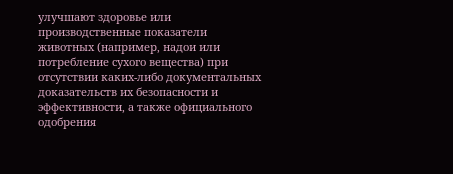улучшают здоровье или производственные показатели животных (например, надои или потребление сухого вещества) при отсутствии каких-либо документальных доказательств их безопасности и эффективности, а также официального одобрения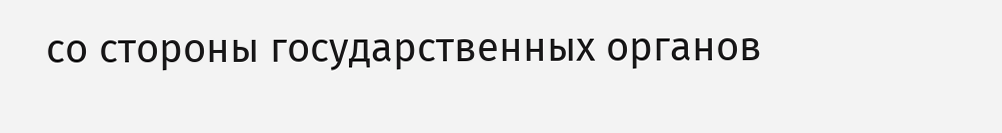со стороны государственных органов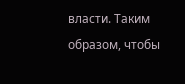власти. Таким образом, чтобы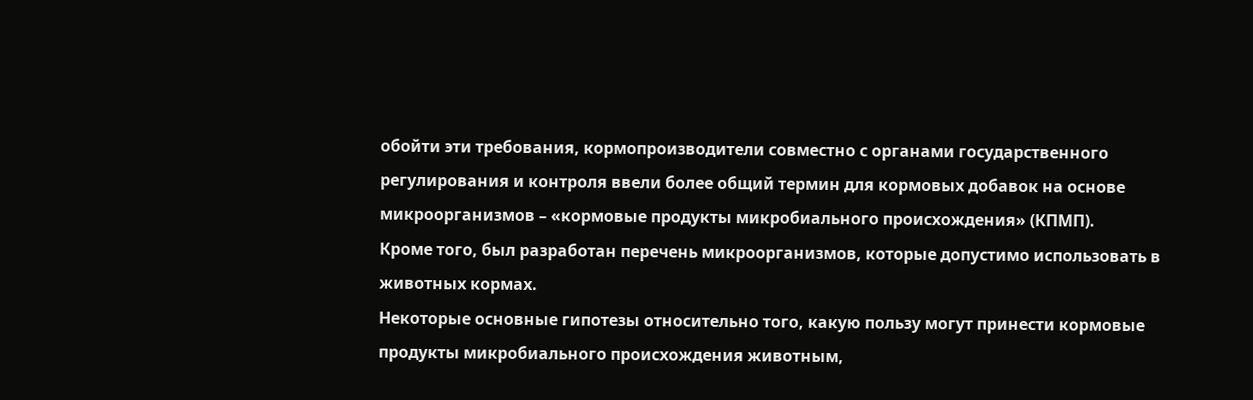обойти эти требования, кормопроизводители совместно с органами государственного регулирования и контроля ввели более общий термин для кормовых добавок на основе микроорганизмов – «кормовые продукты микробиального происхождения» (КПМП).
Кроме того, был разработан перечень микроорганизмов, которые допустимо использовать в животных кормах.
Некоторые основные гипотезы относительно того, какую пользу могут принести кормовые продукты микробиального происхождения животным,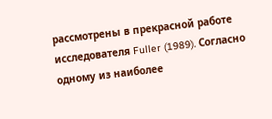рассмотрены в прекрасной работе исследователя Fuller (1989). Согласно одному из наиболее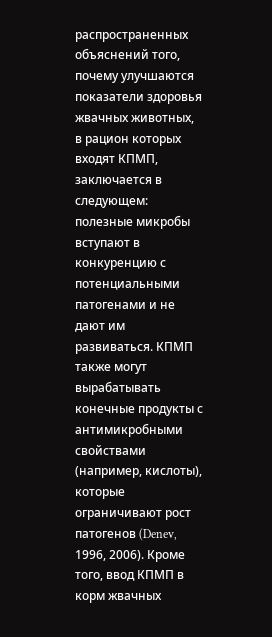распространенных объяснений того, почему улучшаются показатели здоровья жвачных животных, в рацион которых входят КПМП, заключается в следующем: полезные микробы вступают в конкуренцию с потенциальными патогенами и не дают им развиваться. КПМП также могут вырабатывать конечные продукты с антимикробными свойствами (например, кислоты), которые ограничивают рост патогенов (Denev, 1996, 2006). Кроме того, ввод КПМП в корм жвачных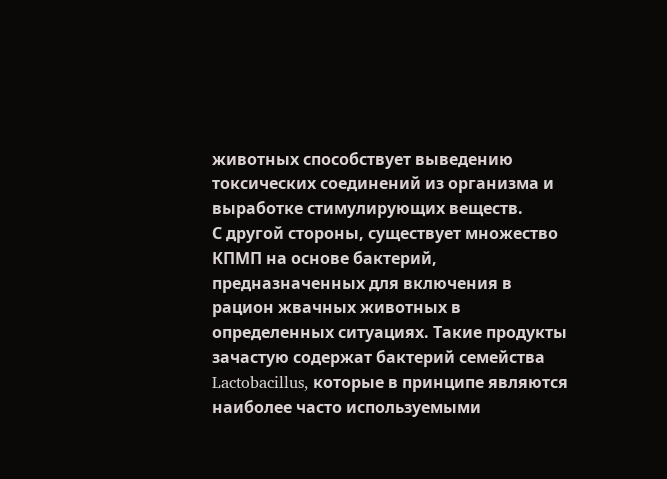животных способствует выведению токсических соединений из организма и выработке стимулирующих веществ.
С другой стороны, существует множество КПМП на основе бактерий, предназначенных для включения в рацион жвачных животных в определенных ситуациях. Такие продукты зачастую содержат бактерий семейства Lactobacillus, которые в принципе являются наиболее часто используемыми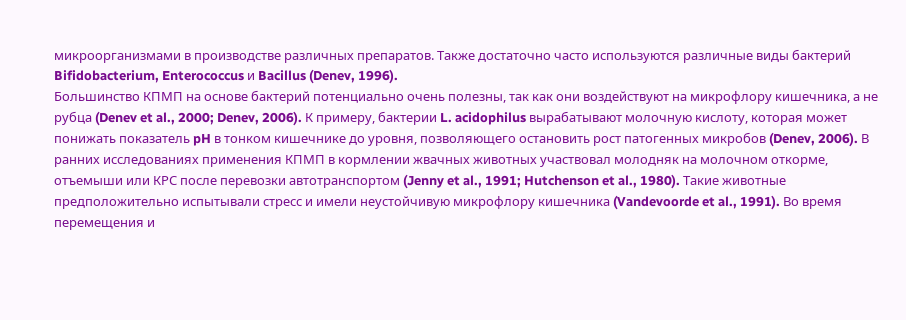микроорганизмами в производстве различных препаратов. Также достаточно часто используются различные виды бактерий Bifidobacterium, Enterococcus и Bacillus (Denev, 1996).
Большинство КПМП на основе бактерий потенциально очень полезны, так как они воздействуют на микрофлору кишечника, а не рубца (Denev et al., 2000; Denev, 2006). К примеру, бактерии L. acidophilus вырабатывают молочную кислоту, которая может понижать показатель pH в тонком кишечнике до уровня, позволяющего остановить рост патогенных микробов (Denev, 2006). В ранних исследованиях применения КПМП в кормлении жвачных животных участвовал молодняк на молочном откорме, отъемыши или КРС после перевозки автотранспортом (Jenny et al., 1991; Hutchenson et al., 1980). Такие животные предположительно испытывали стресс и имели неустойчивую микрофлору кишечника (Vandevoorde et al., 1991). Во время перемещения и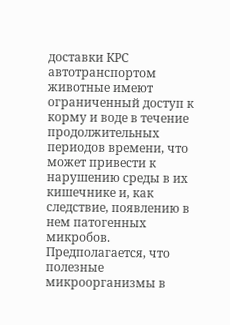доставки КРС автотранспортом животные имеют ограниченный доступ к корму и воде в течение продолжительных периодов времени, что может привести к нарушению среды в их кишечнике и, как следствие, появлению в нем патогенных микробов. Предполагается, что полезные микроорганизмы в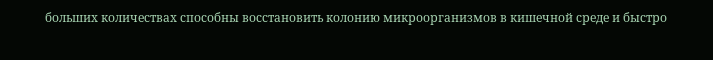больших количествах способны восстановить колонию микроорганизмов в кишечной среде и быстро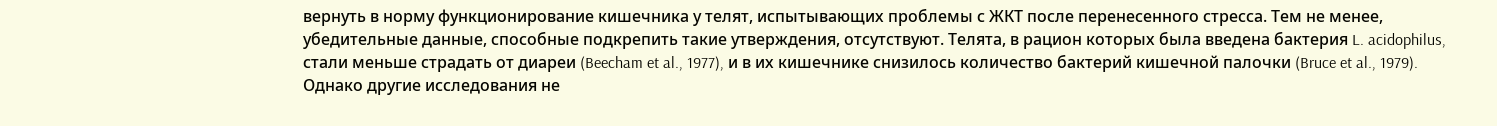вернуть в норму функционирование кишечника у телят, испытывающих проблемы с ЖКТ после перенесенного стресса. Тем не менее, убедительные данные, способные подкрепить такие утверждения, отсутствуют. Телята, в рацион которых была введена бактерия L. acidophilus, стали меньше страдать от диареи (Beecham et al., 1977), и в их кишечнике снизилось количество бактерий кишечной палочки (Bruce et al., 1979). Однако другие исследования не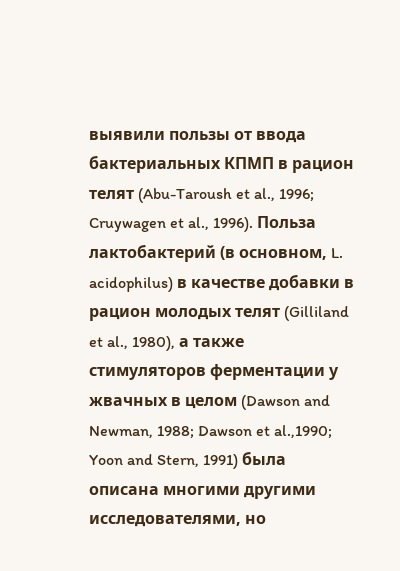выявили пользы от ввода бактериальных КПМП в рацион телят (Abu-Taroush et al., 1996; Cruywagen et al., 1996). Польза лактобактерий (в основном, L. acidophilus) в качестве добавки в рацион молодых телят (Gilliland et al., 1980), а также стимуляторов ферментации у жвачных в целом (Dawson and Newman, 1988; Dawson et al.,1990; Yoon and Stern, 1991) была описана многими другими исследователями, но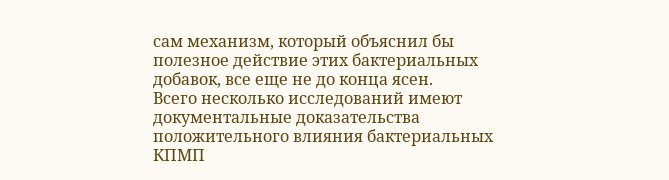сам механизм, который объяснил бы полезное действие этих бактериальных добавок, все еще не до конца ясен.
Всего несколько исследований имеют документальные доказательства положительного влияния бактериальных КПМП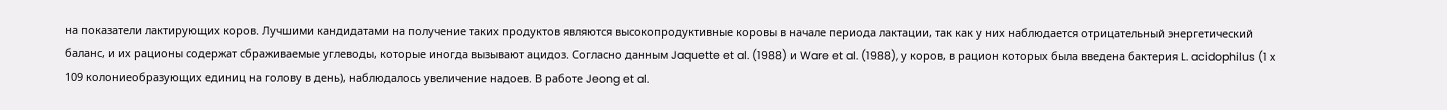на показатели лактирующих коров. Лучшими кандидатами на получение таких продуктов являются высокопродуктивные коровы в начале периода лактации, так как у них наблюдается отрицательный энергетический баланс, и их рационы содержат сбраживаемые углеводы, которые иногда вызывают ацидоз. Согласно данным Jaquette et al. (1988) и Ware et al. (1988), у коров, в рацион которых была введена бактерия L. acidophilus (1 x 109 колониеобразующих единиц на голову в день), наблюдалось увеличение надоев. В работе Jeong et al.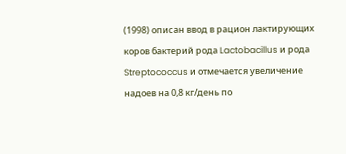(1998) описан ввод в рацион лактирующих коров бактерий рода Lactobacillus и рода Streptococcus и отмечается увеличение надоев на 0,8 кг/день по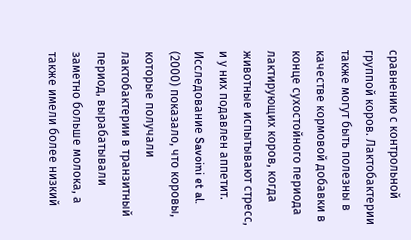сравнению с контрольной группой коров. Лактобактерии также могут быть полезны в качестве кормовой добавки в конце сухостойного периода лактирующих коров, когда животные испытывают стресс, и у них подавлен аппетит. Исследование Savoini et al. (2000) показало, что коровы, которые получали лактобактерии в транзитный период, вырабатывали заметно больше молока, а также имели более низкий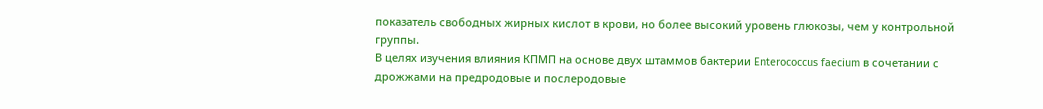показатель свободных жирных кислот в крови, но более высокий уровень глюкозы, чем у контрольной группы.
В целях изучения влияния КПМП на основе двух штаммов бактерии Enterococcus faecium в сочетании с дрожжами на предродовые и послеродовые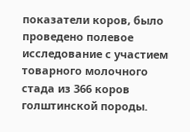показатели коров, было проведено полевое исследование с участием товарного молочного стада из 366 коров голштинской породы.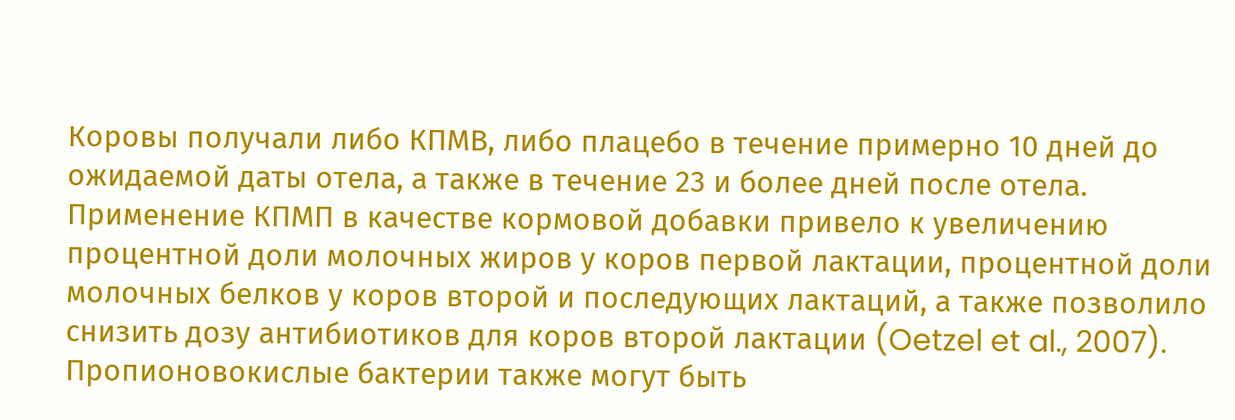Коровы получали либо КПМВ, либо плацебо в течение примерно 10 дней до ожидаемой даты отела, а также в течение 23 и более дней после отела. Применение КПМП в качестве кормовой добавки привело к увеличению процентной доли молочных жиров у коров первой лактации, процентной доли молочных белков у коров второй и последующих лактаций, а также позволило снизить дозу антибиотиков для коров второй лактации (Oetzel et al., 2007).
Пропионовокислые бактерии также могут быть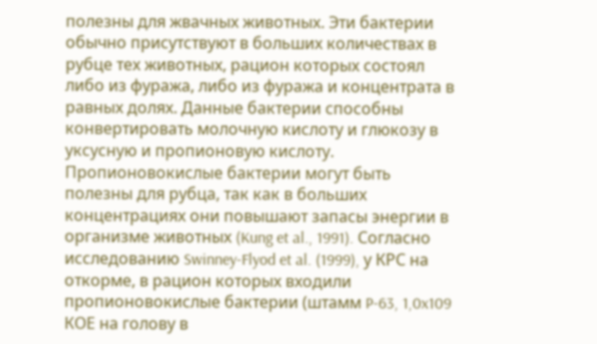полезны для жвачных животных. Эти бактерии обычно присутствуют в больших количествах в рубце тех животных, рацион которых состоял либо из фуража, либо из фуража и концентрата в равных долях. Данные бактерии способны конвертировать молочную кислоту и глюкозу в уксусную и пропионовую кислоту. Пропионовокислые бактерии могут быть полезны для рубца, так как в больших концентрациях они повышают запасы энергии в организме животных (Kung et al., 1991). Согласно исследованию Swinney-Flyod et al. (1999), у КРС на откорме, в рацион которых входили пропионовокислые бактерии (штамм P-63, 1,0x109 КОЕ на голову в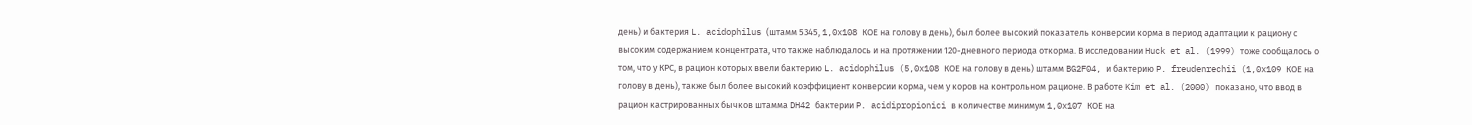день) и бактерия L. acidophilus (штамм 5345, 1,0x108 КОЕ на голову в день), был более высокий показатель конверсии корма в период адаптации к рациону с высоким содержанием концентрата, что также наблюдалось и на протяжении 120-дневного периода откорма. В исследовании Huck et al. (1999) тоже сообщалось о том, что у КРС, в рацион которых ввели бактерию L. acidophilus (5,0x108 КОЕ на голову в день) штамм BG2F04, и бактерию P. freudenrechii (1,0x109 КОЕ на голову в день), также был более высокий коэффициент конверсии корма, чем у коров на контрольном рационе. В работе Kim et al. (2000) показано, что ввод в рацион кастрированных бычков штамма DH42 бактерии P. acidipropionici в количестве минимум 1,0x107 КОЕ на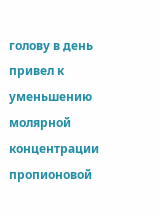голову в день привел к уменьшению молярной концентрации пропионовой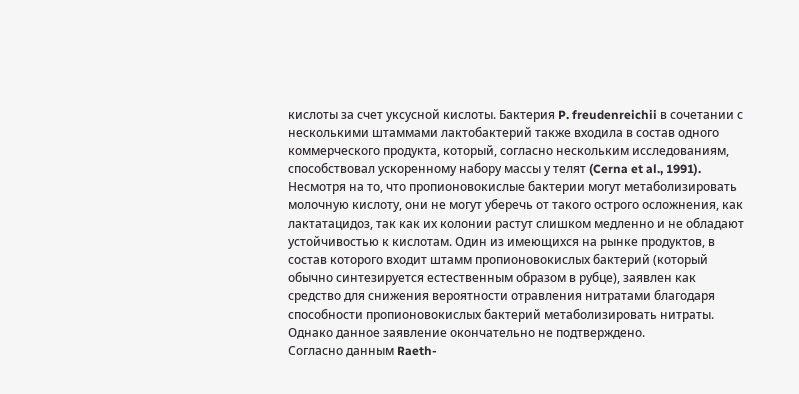кислоты за счет уксусной кислоты. Бактерия P. freudenreichii в сочетании с несколькими штаммами лактобактерий также входила в состав одного коммерческого продукта, который, согласно нескольким исследованиям, способствовал ускоренному набору массы у телят (Cerna et al., 1991). Несмотря на то, что пропионовокислые бактерии могут метаболизировать молочную кислоту, они не могут уберечь от такого острого осложнения, как лактатацидоз, так как их колонии растут слишком медленно и не обладают устойчивостью к кислотам. Один из имеющихся на рынке продуктов, в состав которого входит штамм пропионовокислых бактерий (который обычно синтезируется естественным образом в рубце), заявлен как средство для снижения вероятности отравления нитратами благодаря способности пропионовокислых бактерий метаболизировать нитраты. Однако данное заявление окончательно не подтверждено.
Согласно данным Raeth-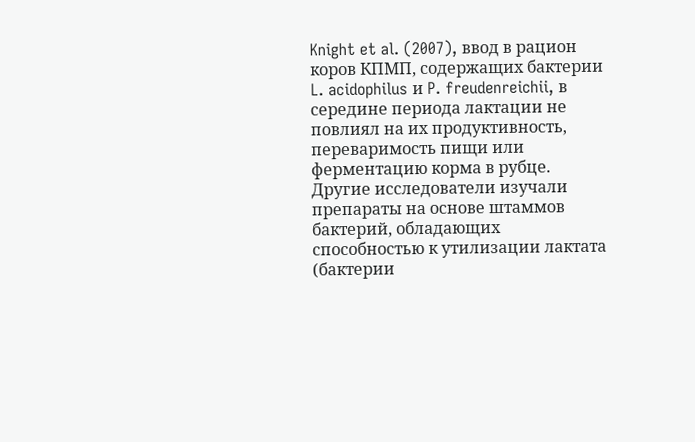Knight et al. (2007), ввод в рацион коров КПМП, содержащих бактерии L. acidophilus и P. freudenreichii, в середине периода лактации не повлиял на их продуктивность, переваримость пищи или ферментацию корма в рубце.
Другие исследователи изучали препараты на основе штаммов бактерий, обладающих способностью к утилизации лактата (бактерии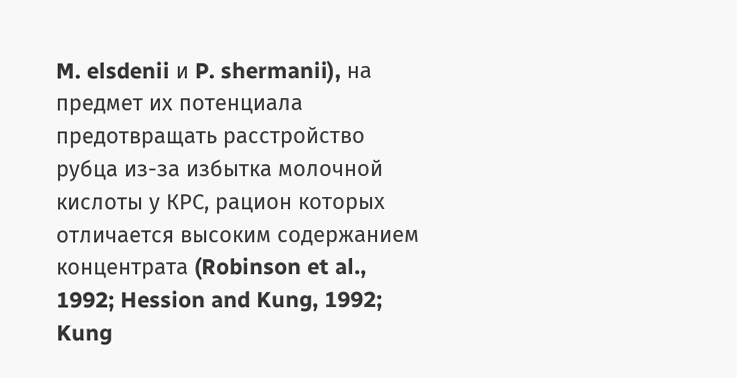M. elsdenii и P. shermanii), на предмет их потенциала предотвращать расстройство рубца из-за избытка молочной кислоты у КРС, рацион которых отличается высоким содержанием концентрата (Robinson et al., 1992; Hession and Kung, 1992; Kung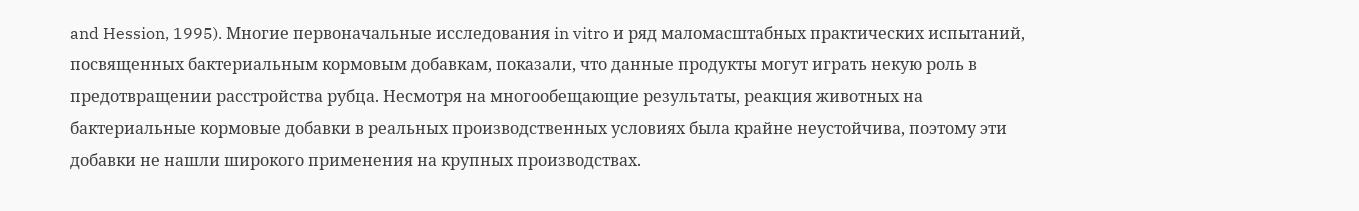and Hession, 1995). Многие первоначальные исследования in vitro и ряд маломасштабных практических испытаний, посвященных бактериальным кормовым добавкам, показали, что данные продукты могут играть некую роль в предотвращении расстройства рубца. Несмотря на многообещающие результаты, реакция животных на бактериальные кормовые добавки в реальных производственных условиях была крайне неустойчива, поэтому эти добавки не нашли широкого применения на крупных производствах.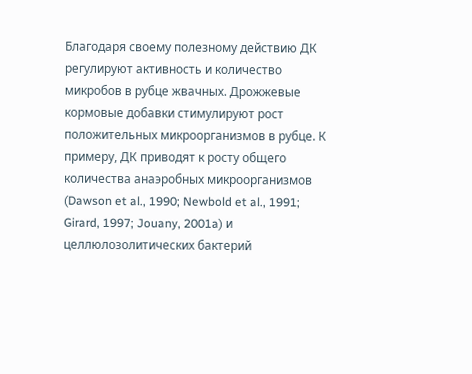Благодаря своему полезному действию ДК регулируют активность и количество микробов в рубце жвачных. Дрожжевые кормовые добавки стимулируют рост положительных микроорганизмов в рубце. К примеру, ДК приводят к росту общего количества анаэробных микроорганизмов (Dawson et al., 1990; Newbold et al., 1991; Girard, 1997; Jouany, 2001a) и целлюлозолитических бактерий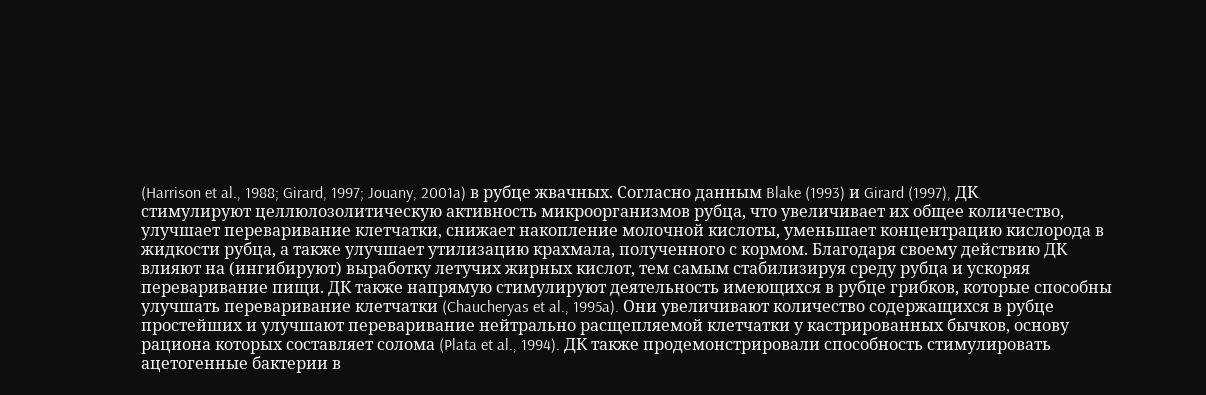(Harrison et al., 1988; Girard, 1997; Jouany, 2001a) в рубце жвачных. Согласно данным Blake (1993) и Girard (1997), ДК стимулируют целлюлозолитическую активность микроорганизмов рубца, что увеличивает их общее количество, улучшает переваривание клетчатки, снижает накопление молочной кислоты, уменьшает концентрацию кислорода в жидкости рубца, а также улучшает утилизацию крахмала, полученного с кормом. Благодаря своему действию ДК влияют на (ингибируют) выработку летучих жирных кислот, тем самым стабилизируя среду рубца и ускоряя переваривание пищи. ДК также напрямую стимулируют деятельность имеющихся в рубце грибков, которые способны улучшать переваривание клетчатки (Chaucheryas et al., 1995a). Они увеличивают количество содержащихся в рубце простейших и улучшают переваривание нейтрально расщепляемой клетчатки у кастрированных бычков, основу рациона которых составляет солома (Plata et al., 1994). ДК также продемонстрировали способность стимулировать ацетогенные бактерии в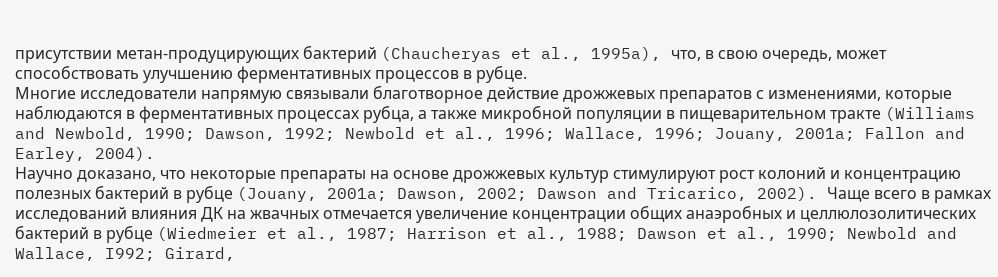присутствии метан-продуцирующих бактерий (Chaucheryas et al., 1995a), что, в свою очередь, может способствовать улучшению ферментативных процессов в рубце.
Многие исследователи напрямую связывали благотворное действие дрожжевых препаратов с изменениями, которые наблюдаются в ферментативных процессах рубца, а также микробной популяции в пищеварительном тракте (Williams and Newbold, 1990; Dawson, 1992; Newbold et al., 1996; Wallace, 1996; Jouany, 2001a; Fallon and Earley, 2004).
Научно доказано, что некоторые препараты на основе дрожжевых культур стимулируют рост колоний и концентрацию полезных бактерий в рубце (Jouany, 2001a; Dawson, 2002; Dawson and Tricarico, 2002). Чаще всего в рамках исследований влияния ДК на жвачных отмечается увеличение концентрации общих анаэробных и целлюлозолитических бактерий в рубце (Wiedmeier et al., 1987; Harrison et al., 1988; Dawson et al., 1990; Newbold and Wallace, I992; Girard,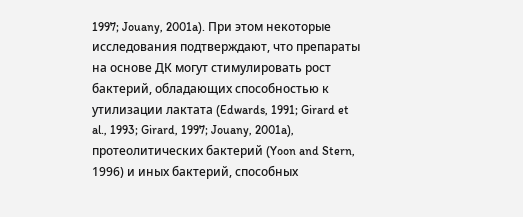1997; Jouany, 2001a). При этом некоторые исследования подтверждают, что препараты на основе ДК могут стимулировать рост бактерий, обладающих способностью к утилизации лактата (Edwards, 1991; Girard et al., 1993; Girard, 1997; Jouany, 2001a), протеолитических бактерий (Yoon and Stern, 1996) и иных бактерий, способных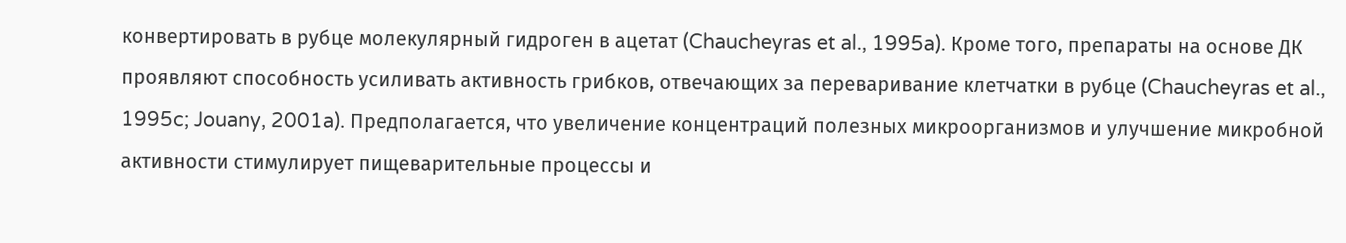конвертировать в рубце молекулярный гидроген в ацетат (Chaucheyras et al., 1995a). Кроме того, препараты на основе ДК проявляют способность усиливать активность грибков, отвечающих за переваривание клетчатки в рубце (Chaucheyras et al., 1995c; Jouany, 2001a). Предполагается, что увеличение концентраций полезных микроорганизмов и улучшение микробной активности стимулирует пищеварительные процессы и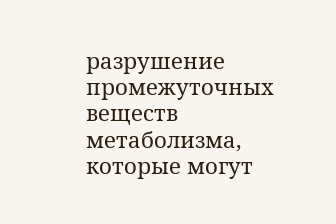разрушение промежуточных веществ метаболизма, которые могут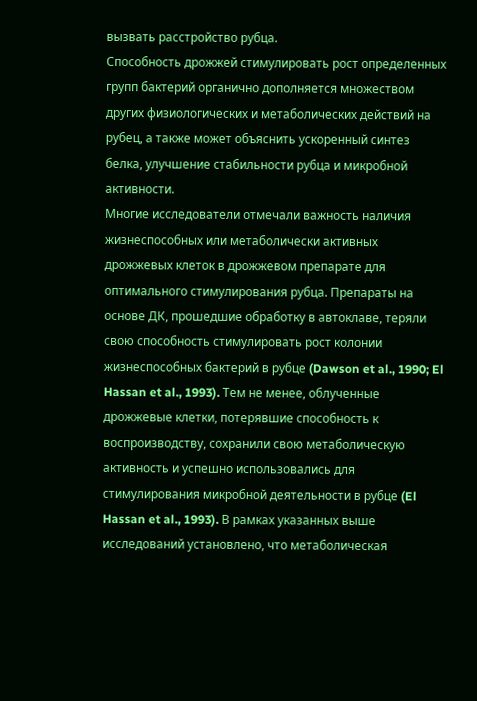вызвать расстройство рубца.
Способность дрожжей стимулировать рост определенных групп бактерий органично дополняется множеством других физиологических и метаболических действий на рубец, а также может объяснить ускоренный синтез белка, улучшение стабильности рубца и микробной активности.
Многие исследователи отмечали важность наличия жизнеспособных или метаболически активных дрожжевых клеток в дрожжевом препарате для оптимального стимулирования рубца. Препараты на основе ДК, прошедшие обработку в автоклаве, теряли свою способность стимулировать рост колонии жизнеспособных бактерий в рубце (Dawson et al., 1990; El Hassan et al., 1993). Тем не менее, облученные дрожжевые клетки, потерявшие способность к воспроизводству, сохранили свою метаболическую активность и успешно использовались для стимулирования микробной деятельности в рубце (El Hassan et al., 1993). В рамках указанных выше исследований установлено, что метаболическая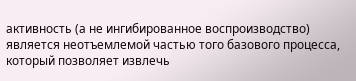активность (а не ингибированное воспроизводство) является неотъемлемой частью того базового процесса, который позволяет извлечь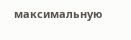максимальную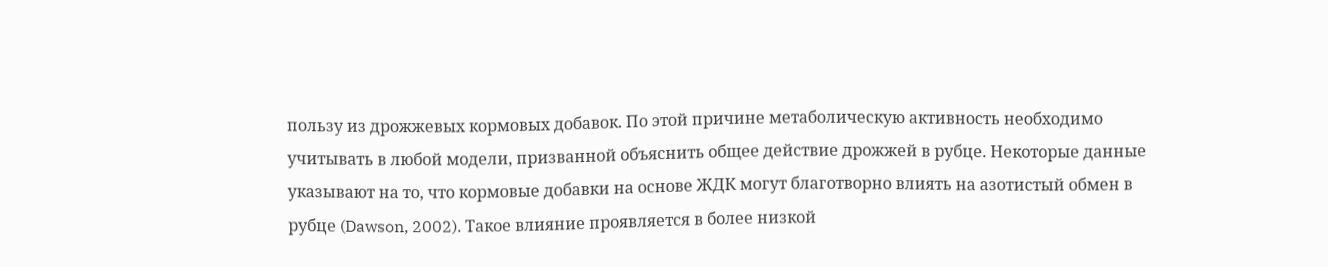пользу из дрожжевых кормовых добавок. По этой причине метаболическую активность необходимо учитывать в любой модели, призванной объяснить общее действие дрожжей в рубце. Некоторые данные указывают на то, что кормовые добавки на основе ЖДК могут благотворно влиять на азотистый обмен в рубце (Dawson, 2002). Такое влияние проявляется в более низкой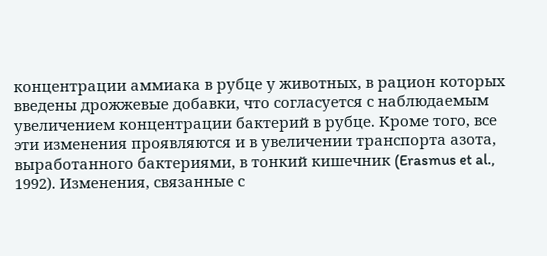концентрации аммиака в рубце у животных, в рацион которых введены дрожжевые добавки, что согласуется с наблюдаемым увеличением концентрации бактерий в рубце. Кроме того, все эти изменения проявляются и в увеличении транспорта азота, выработанного бактериями, в тонкий кишечник (Erasmus et al., 1992). Изменения, связанные с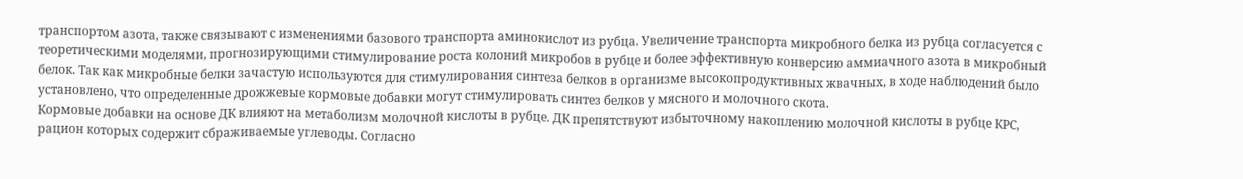транспортом азота, также связывают с изменениями базового транспорта аминокислот из рубца. Увеличение транспорта микробного белка из рубца согласуется с теоретическими моделями, прогнозирующими стимулирование роста колоний микробов в рубце и более эффективную конверсию аммиачного азота в микробный белок. Так как микробные белки зачастую используются для стимулирования синтеза белков в организме высокопродуктивных жвачных, в ходе наблюдений было установлено, что определенные дрожжевые кормовые добавки могут стимулировать синтез белков у мясного и молочного скота.
Кормовые добавки на основе ДК влияют на метаболизм молочной кислоты в рубце. ДК препятствуют избыточному накоплению молочной кислоты в рубце КРС, рацион которых содержит сбраживаемые углеводы. Согласно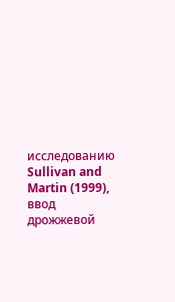исследованию Sullivan and Martin (1999), ввод дрожжевой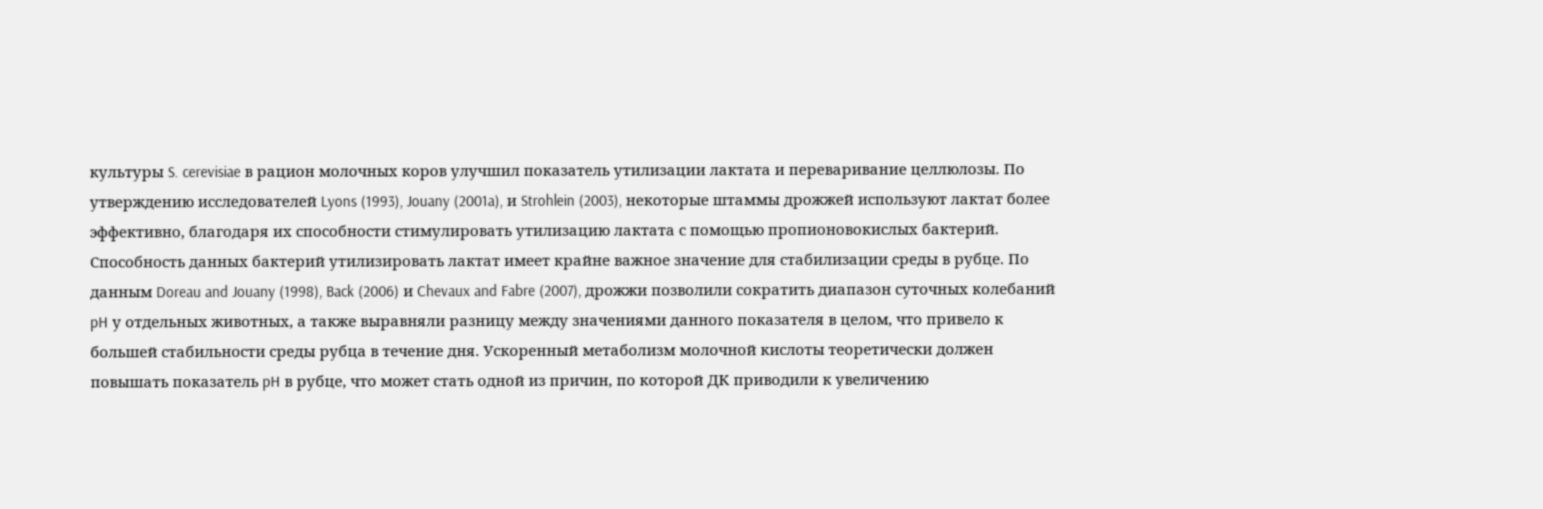культуры S. cerevisiae в рацион молочных коров улучшил показатель утилизации лактата и переваривание целлюлозы. По утверждению исследователей Lyons (1993), Jouany (2001a), и Strohlein (2003), некоторые штаммы дрожжей используют лактат более эффективно, благодаря их способности стимулировать утилизацию лактата с помощью пропионовокислых бактерий. Способность данных бактерий утилизировать лактат имеет крайне важное значение для стабилизации среды в рубце. По данным Doreau and Jouany (1998), Back (2006) и Chevaux and Fabre (2007), дрожжи позволили сократить диапазон суточных колебаний pH у отдельных животных, а также выравняли разницу между значениями данного показателя в целом, что привело к большей стабильности среды рубца в течение дня. Ускоренный метаболизм молочной кислоты теоретически должен повышать показатель pH в рубце, что может стать одной из причин, по которой ДК приводили к увеличению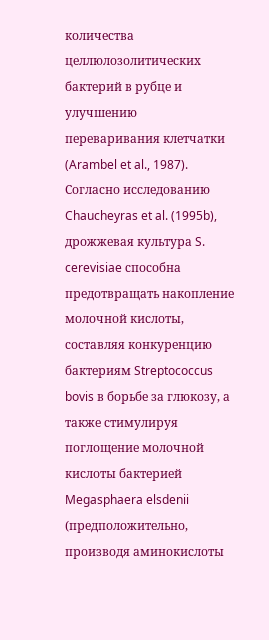количества целлюлозолитических бактерий в рубце и улучшению переваривания клетчатки (Arambel et al., 1987). Согласно исследованию Chaucheyras et al. (1995b), дрожжевая культура S. cerevisiae способна предотвращать накопление молочной кислоты, составляя конкуренцию бактериям Streptococcus bovis в борьбе за глюкозу, а также стимулируя поглощение молочной кислоты бактерией Megasphaera elsdenii (предположительно, производя аминокислоты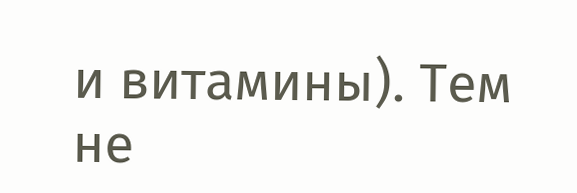и витамины). Тем не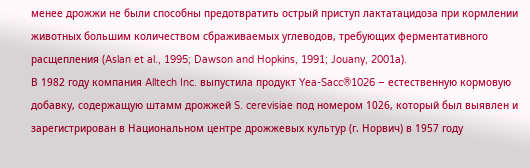менее дрожжи не были способны предотвратить острый приступ лактатацидоза при кормлении животных большим количеством сбраживаемых углеводов, требующих ферментативного расщепления (Aslan et al., 1995; Dawson and Hopkins, 1991; Jouany, 2001a).
В 1982 году компания Alltech Inc. выпустила продукт Yea-Sacc®1026 – естественную кормовую добавку, содержащую штамм дрожжей S. cerevisiae под номером 1026, который был выявлен и зарегистрирован в Национальном центре дрожжевых культур (г. Норвич) в 1957 году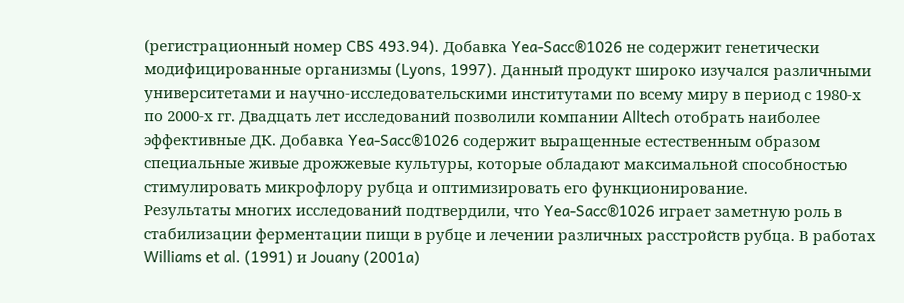(регистрационный номер CBS 493.94). Добавка Yea-Sacc®1026 не содержит генетически модифицированные организмы (Lyons, 1997). Данный продукт широко изучался различными университетами и научно-исследовательскими институтами по всему миру в период с 1980-х по 2000-х гг. Двадцать лет исследований позволили компании Alltech отобрать наиболее эффективные ДК. Добавка Yea-Sacc®1026 содержит выращенные естественным образом специальные живые дрожжевые культуры, которые обладают максимальной способностью стимулировать микрофлору рубца и оптимизировать его функционирование.
Результаты многих исследований подтвердили, что Yea-Sacc®1026 играет заметную роль в стабилизации ферментации пищи в рубце и лечении различных расстройств рубца. В работах Williams et al. (1991) и Jouany (2001a)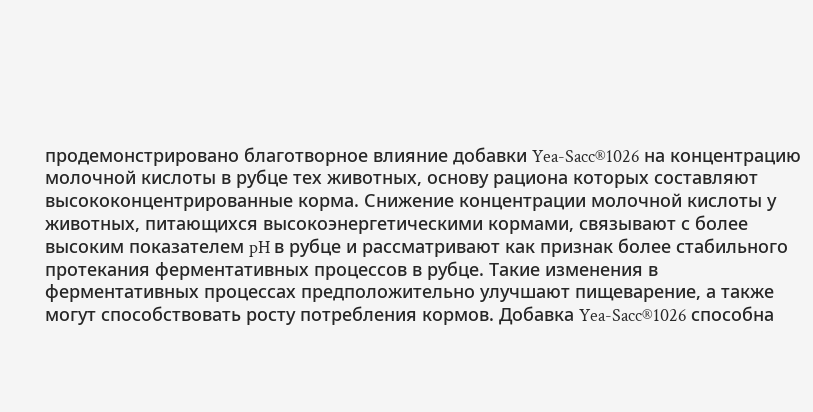продемонстрировано благотворное влияние добавки Yea-Sacc®1026 на концентрацию молочной кислоты в рубце тех животных, основу рациона которых составляют высококонцентрированные корма. Снижение концентрации молочной кислоты у животных, питающихся высокоэнергетическими кормами, связывают с более высоким показателем pH в рубце и рассматривают как признак более стабильного протекания ферментативных процессов в рубце. Такие изменения в ферментативных процессах предположительно улучшают пищеварение, а также могут способствовать росту потребления кормов. Добавка Yea-Sacc®1026 способна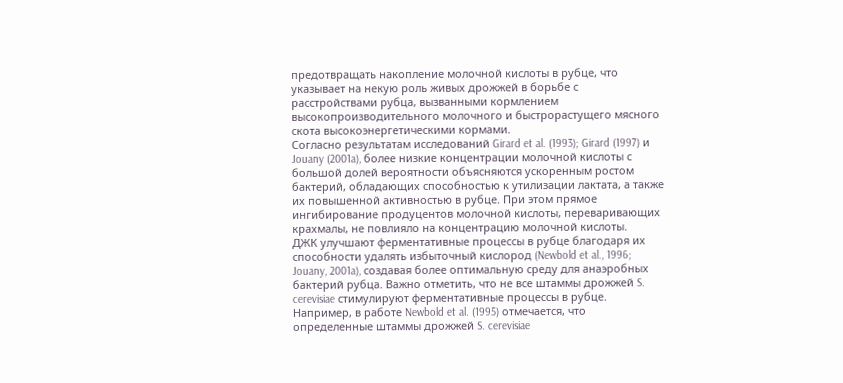предотвращать накопление молочной кислоты в рубце, что указывает на некую роль живых дрожжей в борьбе с расстройствами рубца, вызванными кормлением высокопроизводительного молочного и быстрорастущего мясного скота высокоэнергетическими кормами.
Согласно результатам исследований Girard et al. (1993); Girard (1997) и Jouany (2001a), более низкие концентрации молочной кислоты с большой долей вероятности объясняются ускоренным ростом бактерий, обладающих способностью к утилизации лактата, а также их повышенной активностью в рубце. При этом прямое ингибирование продуцентов молочной кислоты, переваривающих крахмалы, не повлияло на концентрацию молочной кислоты.
ДЖК улучшают ферментативные процессы в рубце благодаря их способности удалять избыточный кислород (Newbold et al., 1996; Jouany, 2001a), создавая более оптимальную среду для анаэробных бактерий рубца. Важно отметить, что не все штаммы дрожжей S. cerevisiae стимулируют ферментативные процессы в рубце. Например, в работе Newbold et al. (1995) отмечается, что определенные штаммы дрожжей S. cerevisiae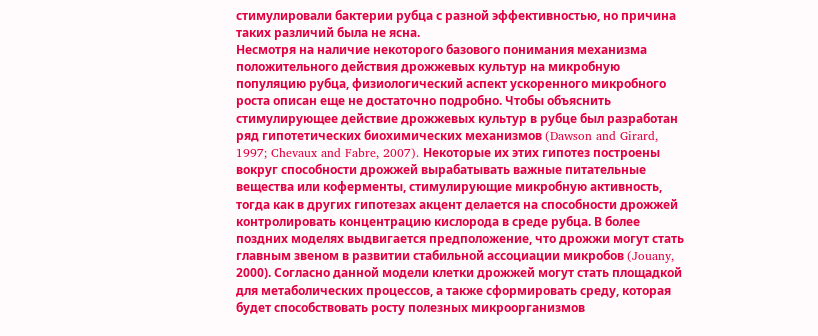стимулировали бактерии рубца с разной эффективностью, но причина таких различий была не ясна.
Несмотря на наличие некоторого базового понимания механизма положительного действия дрожжевых культур на микробную популяцию рубца, физиологический аспект ускоренного микробного роста описан еще не достаточно подробно. Чтобы объяснить стимулирующее действие дрожжевых культур в рубце был разработан ряд гипотетических биохимических механизмов (Dawson and Girard, 1997; Chevaux and Fabre, 2007). Некоторые их этих гипотез построены вокруг способности дрожжей вырабатывать важные питательные вещества или коферменты, стимулирующие микробную активность, тогда как в других гипотезах акцент делается на способности дрожжей контролировать концентрацию кислорода в среде рубца. В более поздних моделях выдвигается предположение, что дрожжи могут стать главным звеном в развитии стабильной ассоциации микробов (Jouany, 2000). Согласно данной модели клетки дрожжей могут стать площадкой для метаболических процессов, а также сформировать среду, которая будет способствовать росту полезных микроорганизмов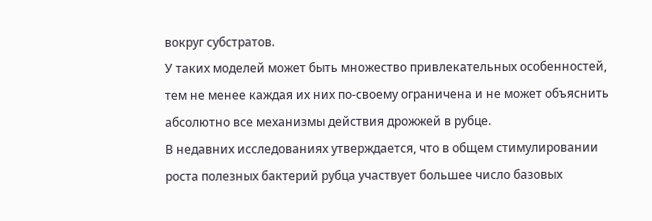вокруг субстратов.
У таких моделей может быть множество привлекательных особенностей, тем не менее каждая их них по-своему ограничена и не может объяснить абсолютно все механизмы действия дрожжей в рубце.
В недавних исследованиях утверждается, что в общем стимулировании роста полезных бактерий рубца участвует большее число базовых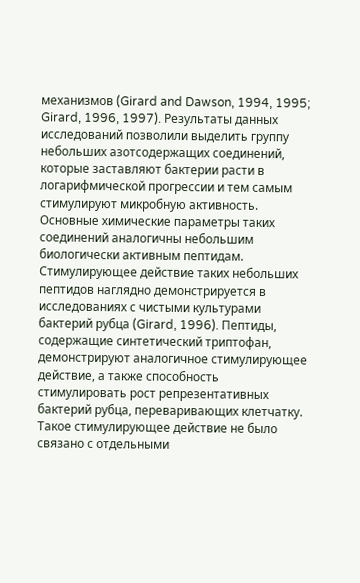механизмов (Girard and Dawson, 1994, 1995; Girard, 1996, 1997). Результаты данных исследований позволили выделить группу небольших азотсодержащих соединений, которые заставляют бактерии расти в логарифмической прогрессии и тем самым стимулируют микробную активность. Основные химические параметры таких соединений аналогичны небольшим биологически активным пептидам. Стимулирующее действие таких небольших пептидов наглядно демонстрируется в исследованиях с чистыми культурами бактерий рубца (Girard, 1996). Пептиды, содержащие синтетический триптофан, демонстрируют аналогичное стимулирующее действие, а также способность стимулировать рост репрезентативных бактерий рубца, переваривающих клетчатку. Такое стимулирующее действие не было связано с отдельными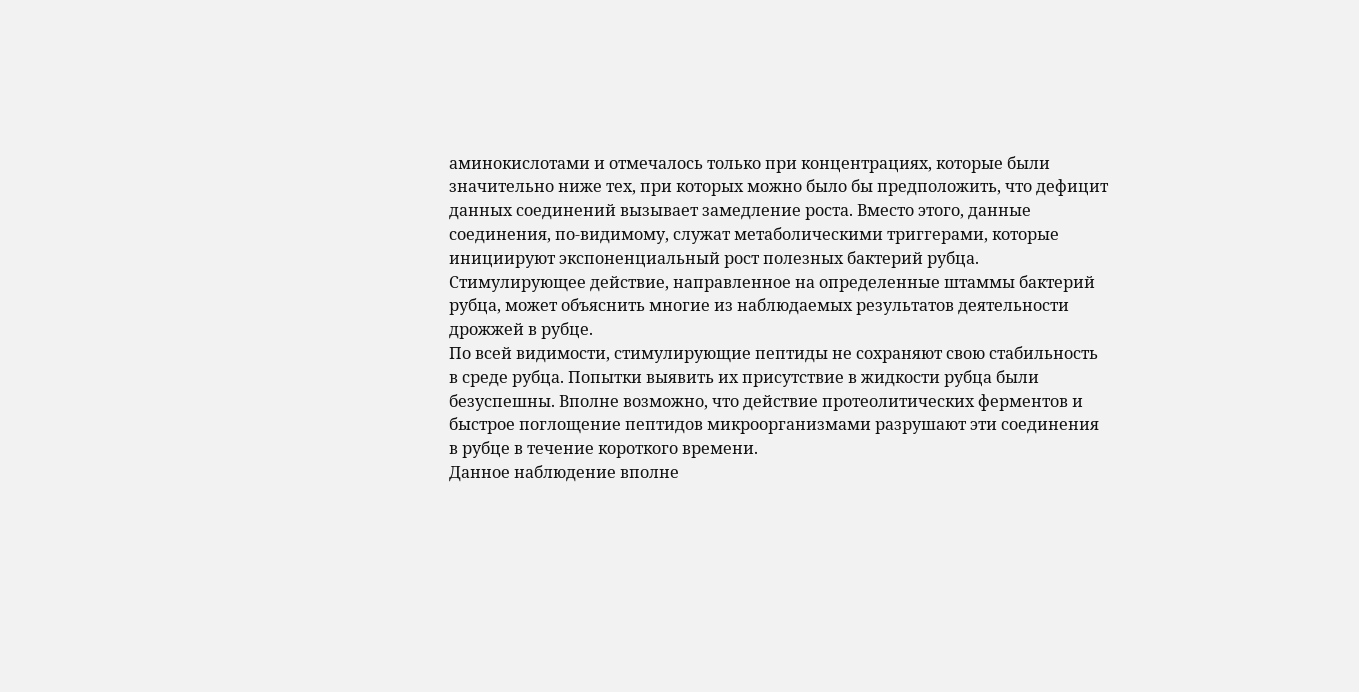аминокислотами и отмечалось только при концентрациях, которые были значительно ниже тех, при которых можно было бы предположить, что дефицит данных соединений вызывает замедление роста. Вместо этого, данные соединения, по-видимому, служат метаболическими триггерами, которые инициируют экспоненциальный рост полезных бактерий рубца. Стимулирующее действие, направленное на определенные штаммы бактерий рубца, может объяснить многие из наблюдаемых результатов деятельности дрожжей в рубце.
По всей видимости, стимулирующие пептиды не сохраняют свою стабильность в среде рубца. Попытки выявить их присутствие в жидкости рубца были безуспешны. Вполне возможно, что действие протеолитических ферментов и быстрое поглощение пептидов микроорганизмами разрушают эти соединения в рубце в течение короткого времени.
Данное наблюдение вполне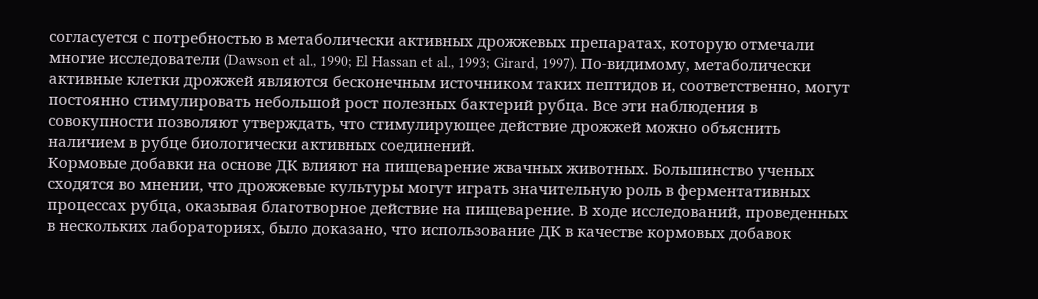согласуется с потребностью в метаболически активных дрожжевых препаратах, которую отмечали многие исследователи (Dawson et al., 1990; El Hassan et al., 1993; Girard, 1997). По-видимому, метаболически активные клетки дрожжей являются бесконечным источником таких пептидов и, соответственно, могут постоянно стимулировать небольшой рост полезных бактерий рубца. Все эти наблюдения в совокупности позволяют утверждать, что стимулирующее действие дрожжей можно объяснить наличием в рубце биологически активных соединений.
Кормовые добавки на основе ДК влияют на пищеварение жвачных животных. Большинство ученых сходятся во мнении, что дрожжевые культуры могут играть значительную роль в ферментативных процессах рубца, оказывая благотворное действие на пищеварение. В ходе исследований, проведенных в нескольких лабораториях, было доказано, что использование ДК в качестве кормовых добавок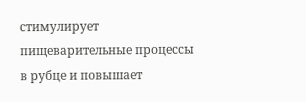стимулирует пищеварительные процессы в рубце и повышает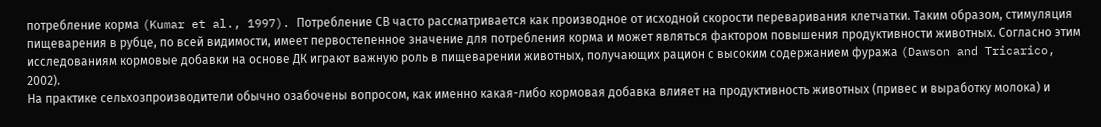потребление корма (Kumar et al., 1997). Потребление СВ часто рассматривается как производное от исходной скорости переваривания клетчатки. Таким образом, стимуляция пищеварения в рубце, по всей видимости, имеет первостепенное значение для потребления корма и может являться фактором повышения продуктивности животных. Согласно этим исследованиям кормовые добавки на основе ДК играют важную роль в пищеварении животных, получающих рацион с высоким содержанием фуража (Dawson and Tricarico, 2002).
На практике сельхозпроизводители обычно озабочены вопросом, как именно какая-либо кормовая добавка влияет на продуктивность животных (привес и выработку молока) и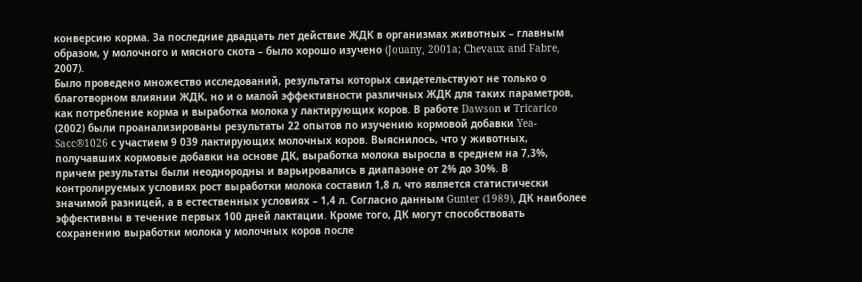конверсию корма. За последние двадцать лет действие ЖДК в организмах животных – главным образом, у молочного и мясного скота – было хорошо изучено (Jouany, 2001a; Chevaux and Fabre, 2007).
Было проведено множество исследований, результаты которых свидетельствуют не только о благотворном влиянии ЖДК, но и о малой эффективности различных ЖДК для таких параметров, как потребление корма и выработка молока у лактирующих коров. В работе Dawson и Tricarico (2002) были проанализированы результаты 22 опытов по изучению кормовой добавки Yea-Sacc®1026 с участием 9 039 лактирующих молочных коров. Выяснилось, что у животных, получавших кормовые добавки на основе ДК, выработка молока выросла в среднем на 7,3%, причем результаты были неоднородны и варьировались в диапазоне от 2% до 30%. В контролируемых условиях рост выработки молока составил 1,8 л, что является статистически значимой разницей, а в естественных условиях – 1,4 л. Согласно данным Gunter (1989), ДК наиболее эффективны в течение первых 100 дней лактации. Кроме того, ДК могут способствовать сохранению выработки молока у молочных коров после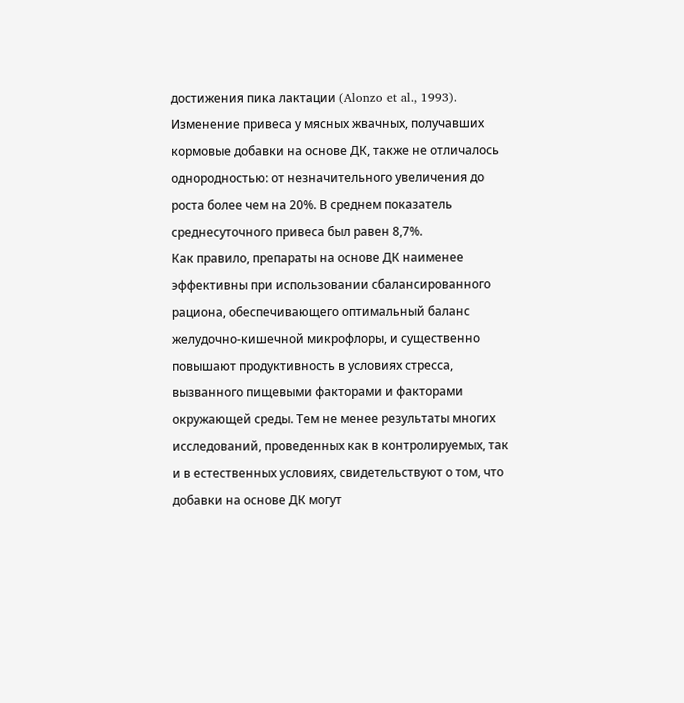достижения пика лактации (Alonzo et al., 1993). Изменение привеса у мясных жвачных, получавших кормовые добавки на основе ДК, также не отличалось однородностью: от незначительного увеличения до роста более чем на 20%. В среднем показатель среднесуточного привеса был равен 8,7%.
Как правило, препараты на основе ДК наименее эффективны при использовании сбалансированного рациона, обеспечивающего оптимальный баланс желудочно-кишечной микрофлоры, и существенно повышают продуктивность в условиях стресса, вызванного пищевыми факторами и факторами окружающей среды. Тем не менее результаты многих исследований, проведенных как в контролируемых, так и в естественных условиях, свидетельствуют о том, что добавки на основе ДК могут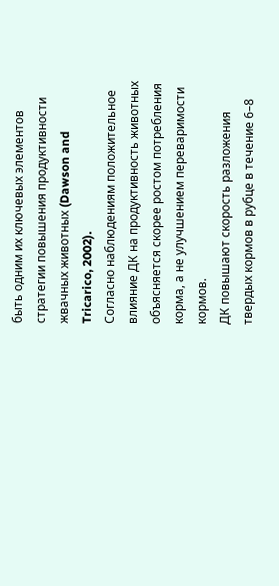быть одним их ключевых элементов стратегии повышения продуктивности жвачных животных (Dawson and Tricarico, 2002).
Согласно наблюдениям положительное влияние ДК на продуктивность животных объясняется скорее ростом потребления корма, а не улучшением переваримости кормов.
ДК повышают скорость разложения твердых кормов в рубце в течение 6–8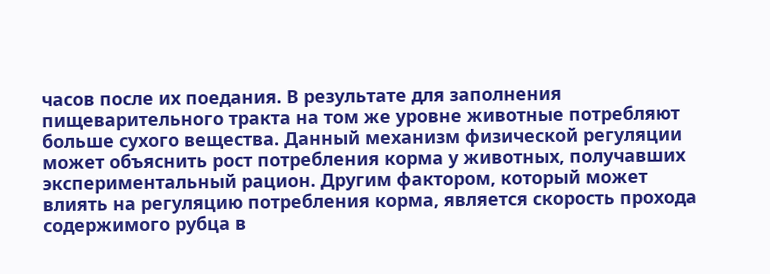часов после их поедания. В результате для заполнения пищеварительного тракта на том же уровне животные потребляют больше сухого вещества. Данный механизм физической регуляции может объяснить рост потребления корма у животных, получавших экспериментальный рацион. Другим фактором, который может влиять на регуляцию потребления корма, является скорость прохода содержимого рубца в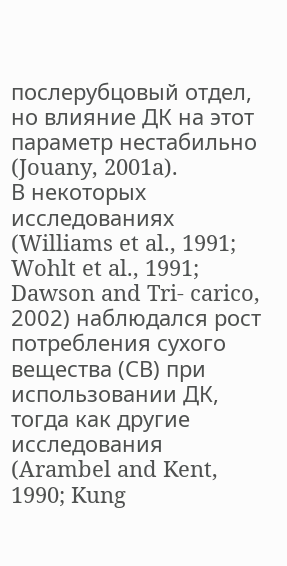послерубцовый отдел, но влияние ДК на этот параметр нестабильно (Jouany, 2001a).
В некоторых исследованиях (Williams et al., 1991; Wohlt et al., 1991; Dawson and Tri- carico, 2002) наблюдался рост потребления сухого вещества (СВ) при использовании ДК, тогда как другие исследования (Arambel and Kent, 1990; Kung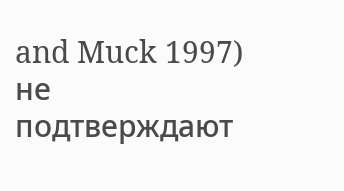and Muck 1997) не подтверждают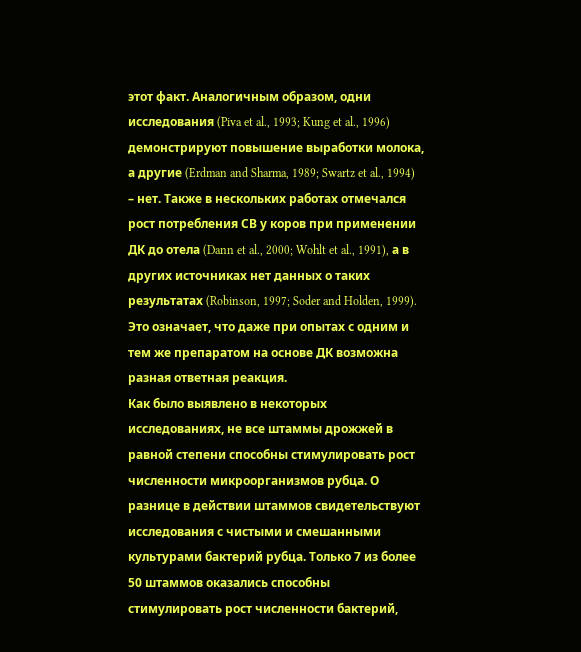этот факт. Аналогичным образом, одни исследования (Piva et al., 1993; Kung et al., 1996) демонстрируют повышение выработки молока, а другие (Erdman and Sharma, 1989; Swartz et al., 1994) – нет. Также в нескольких работах отмечался рост потребления СВ у коров при применении ДК до отела (Dann et al., 2000; Wohlt et al., 1991), а в других источниках нет данных о таких результатах (Robinson, 1997; Soder and Holden, 1999). Это означает, что даже при опытах с одним и тем же препаратом на основе ДК возможна разная ответная реакция.
Как было выявлено в некоторых исследованиях, не все штаммы дрожжей в равной степени способны стимулировать рост численности микроорганизмов рубца. О разнице в действии штаммов свидетельствуют исследования с чистыми и смешанными культурами бактерий рубца. Только 7 из более 50 штаммов оказались способны стимулировать рост численности бактерий,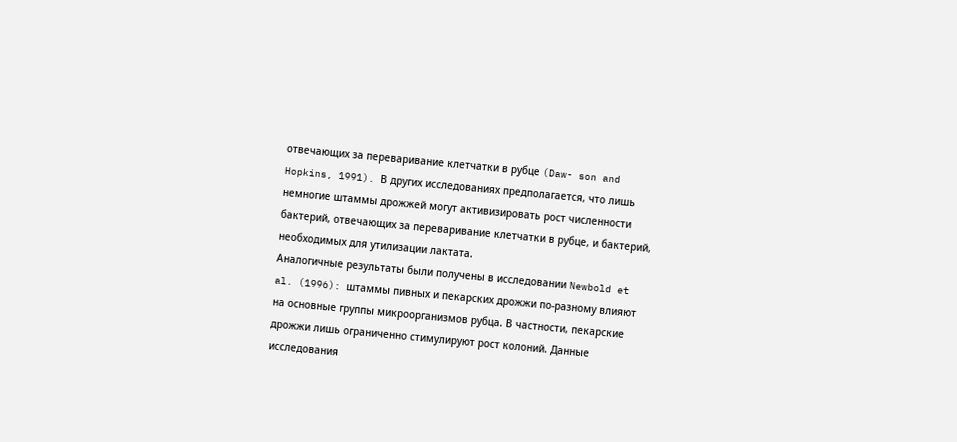отвечающих за переваривание клетчатки в рубце (Daw- son and Hopkins, 1991). В других исследованиях предполагается, что лишь немногие штаммы дрожжей могут активизировать рост численности бактерий, отвечающих за переваривание клетчатки в рубце, и бактерий, необходимых для утилизации лактата.
Аналогичные результаты были получены в исследовании Newbold et al. (1996): штаммы пивных и пекарских дрожжи по-разному влияют на основные группы микроорганизмов рубца. В частности, пекарские дрожжи лишь ограниченно стимулируют рост колоний. Данные исследования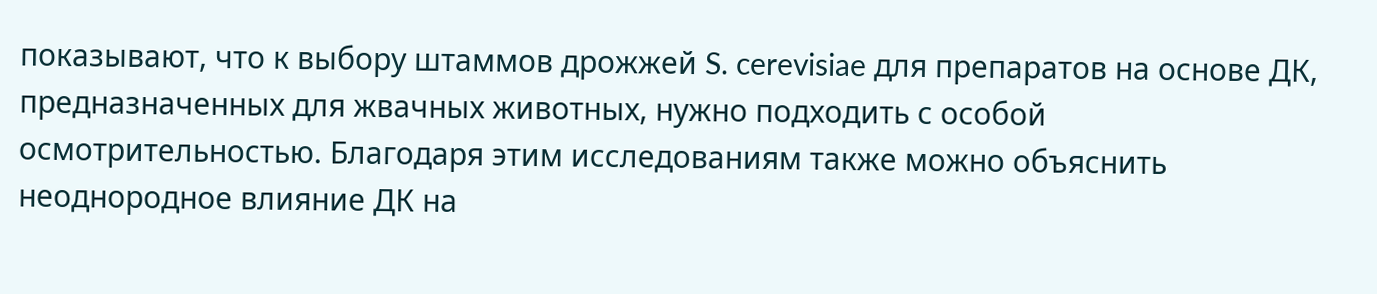показывают, что к выбору штаммов дрожжей S. cerevisiae для препаратов на основе ДК, предназначенных для жвачных животных, нужно подходить с особой осмотрительностью. Благодаря этим исследованиям также можно объяснить неоднородное влияние ДК на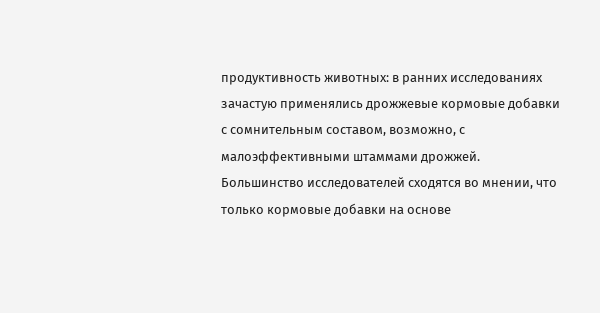продуктивность животных: в ранних исследованиях зачастую применялись дрожжевые кормовые добавки с сомнительным составом, возможно, с малоэффективными штаммами дрожжей.
Большинство исследователей сходятся во мнении, что только кормовые добавки на основе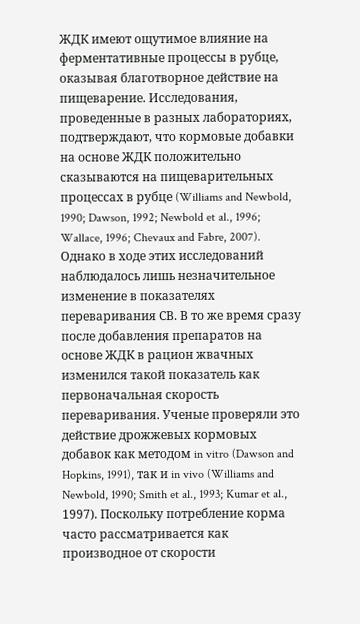ЖДК имеют ощутимое влияние на ферментативные процессы в рубце, оказывая благотворное действие на пищеварение. Исследования, проведенные в разных лабораториях, подтверждают, что кормовые добавки на основе ЖДК положительно сказываются на пищеварительных процессах в рубце (Williams and Newbold, 1990; Dawson, 1992; Newbold et al., 1996; Wallace, 1996; Chevaux and Fabre, 2007). Однако в ходе этих исследований наблюдалось лишь незначительное изменение в показателях переваривания СВ. В то же время сразу после добавления препаратов на основе ЖДК в рацион жвачных изменился такой показатель как первоначальная скорость переваривания. Ученые проверяли это действие дрожжевых кормовых добавок как методом in vitro (Dawson and Hopkins, 1991), так и in vivo (Williams and Newbold, 1990; Smith et al., 1993; Kumar et al., 1997). Поскольку потребление корма часто рассматривается как производное от скорости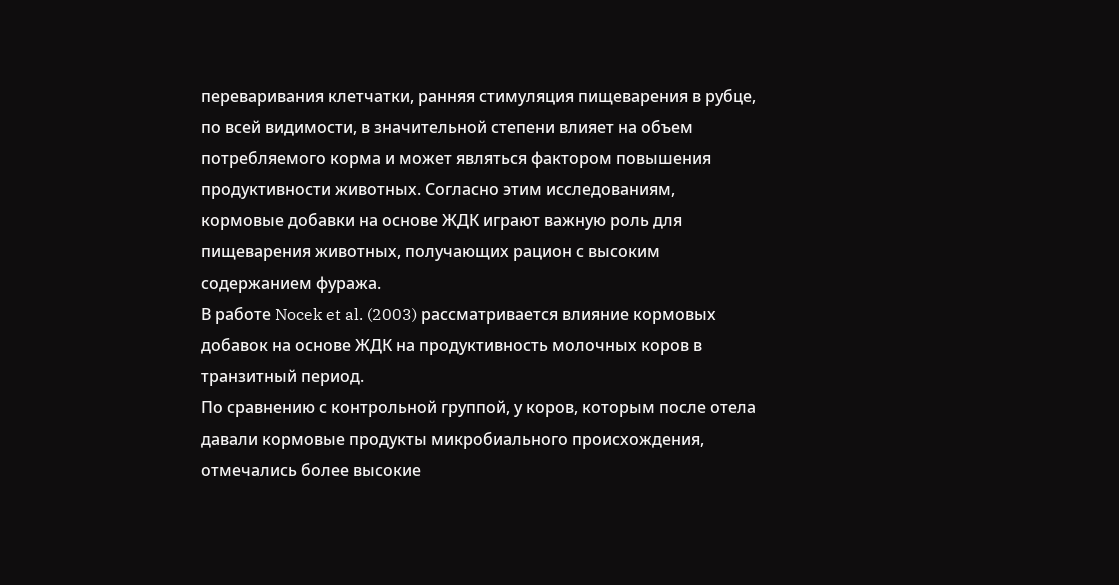переваривания клетчатки, ранняя стимуляция пищеварения в рубце, по всей видимости, в значительной степени влияет на объем потребляемого корма и может являться фактором повышения продуктивности животных. Согласно этим исследованиям, кормовые добавки на основе ЖДК играют важную роль для пищеварения животных, получающих рацион с высоким содержанием фуража.
В работе Nocek et al. (2003) рассматривается влияние кормовых добавок на основе ЖДК на продуктивность молочных коров в транзитный период.
По сравнению с контрольной группой, у коров, которым после отела давали кормовые продукты микробиального происхождения, отмечались более высокие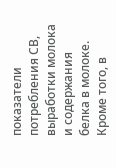показатели потребления СВ, выработки молока и содержания белка в молоке. Кроме того, в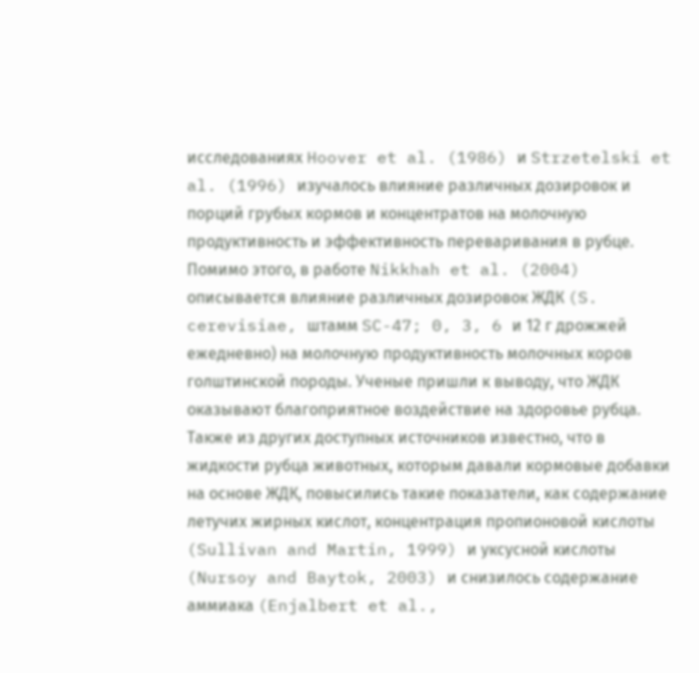исследованиях Hoover et al. (1986) и Strzetelski et al. (1996) изучалось влияние различных дозировок и порций грубых кормов и концентратов на молочную продуктивность и эффективность переваривания в рубце. Помимо этого, в работе Nikkhah et al. (2004) описывается влияние различных дозировок ЖДК (S. cerevisiae, штамм SC-47; 0, 3, 6 и 12 г дрожжей ежедневно) на молочную продуктивность молочных коров голштинской породы. Ученые пришли к выводу, что ЖДК оказывают благоприятное воздействие на здоровье рубца. Также из других доступных источников известно, что в жидкости рубца животных, которым давали кормовые добавки на основе ЖДК, повысились такие показатели, как содержание летучих жирных кислот, концентрация пропионовой кислоты (Sullivan and Martin, 1999) и уксусной кислоты (Nursoy and Baytok, 2003) и снизилось содержание аммиака (Enjalbert et al.,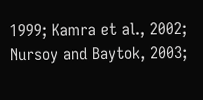1999; Kamra et al., 2002; Nursoy and Baytok, 2003;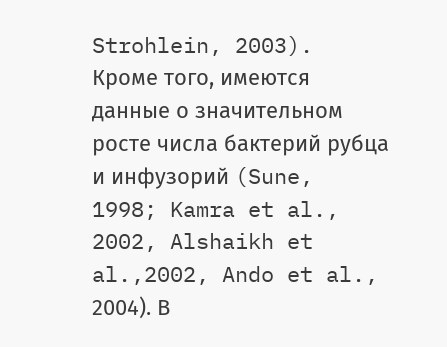Strohlein, 2003). Кроме того, имеются данные о значительном росте числа бактерий рубца и инфузорий (Sune, 1998; Kamra et al., 2002, Alshaikh et al.,2002, Ando et al., 2004). В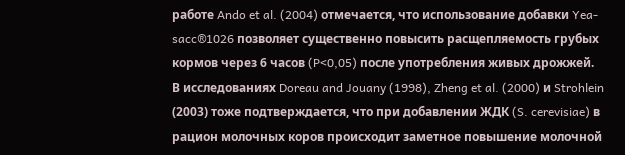работе Ando et al. (2004) отмечается, что использование добавки Yea-sacc®1026 позволяет существенно повысить расщепляемость грубых кормов через 6 часов (P<0,05) после употребления живых дрожжей.
В исследованиях Doreau and Jouany (1998), Zheng et al. (2000) и Strohlein (2003) тоже подтверждается, что при добавлении ЖДК (S. cerevisiae) в рацион молочных коров происходит заметное повышение молочной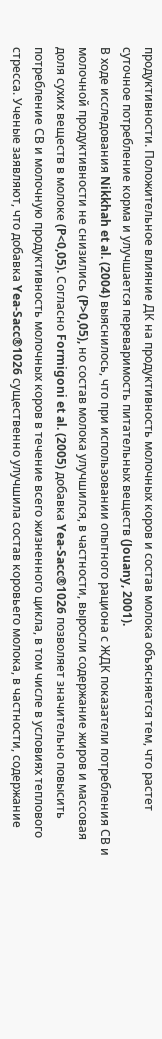продуктивности. Положительное влияние ДК на продуктивность молочных коров и состав молока объясняется тем, что растет суточное потребление корма и улучшается переваримость питательных веществ (Jouany, 2001).
В ходе исследования Nikkhah et al. (2004) выяснилось, что при использовании опытного рациона с ЖДК показатели потребления СВ и молочной продуктивности не снизились (P>0,05), но состав молока улучшился, в частности, выросли содержание жиров и массовая доля сухих веществ в молоке (P<0,05). Согласно Formigoni et al. (2005) добавка Yea-Sacc®1026 позволяет значительно повысить потребление СВ и молочную продуктивность молочных коров в течение всего жизненного цикла, в том числе в условиях теплового стресса. Ученые заявляют, что добавка Yea-Sacc®1026 существенно улучшила состав коровьего молока, в частности, содержание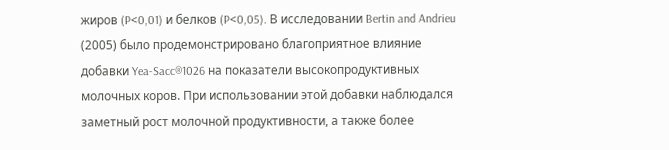жиров (P<0,01) и белков (P<0,05). В исследовании Bertin and Andrieu (2005) было продемонстрировано благоприятное влияние добавки Yea-Sacc®1026 на показатели высокопродуктивных молочных коров. При использовании этой добавки наблюдался заметный рост молочной продуктивности, а также более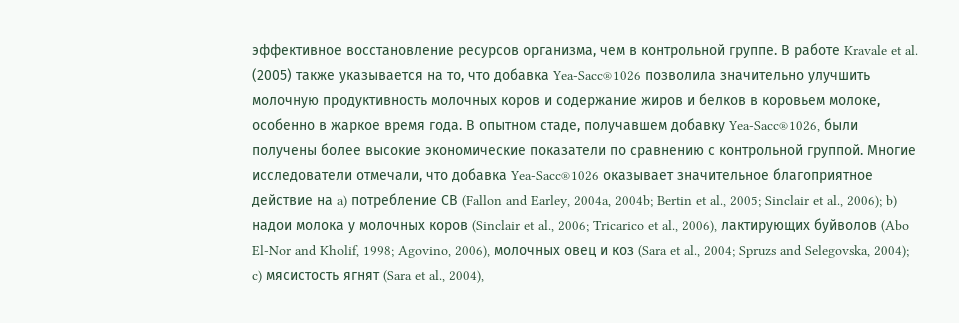эффективное восстановление ресурсов организма, чем в контрольной группе. В работе Kravale et al. (2005) также указывается на то, что добавка Yea-Sacc®1026 позволила значительно улучшить молочную продуктивность молочных коров и содержание жиров и белков в коровьем молоке, особенно в жаркое время года. В опытном стаде, получавшем добавку Yea-Sacc®1026, были получены более высокие экономические показатели по сравнению с контрольной группой. Многие исследователи отмечали, что добавка Yea-Sacc®1026 оказывает значительное благоприятное действие на a) потребление СВ (Fallon and Earley, 2004a, 2004b; Bertin et al., 2005; Sinclair et al., 2006); b) надои молока у молочных коров (Sinclair et al., 2006; Tricarico et al., 2006), лактирующих буйволов (Abo El-Nor and Kholif, 1998; Agovino, 2006), молочных овец и коз (Sara et al., 2004; Spruzs and Selegovska, 2004); c) мясистость ягнят (Sara et al., 2004),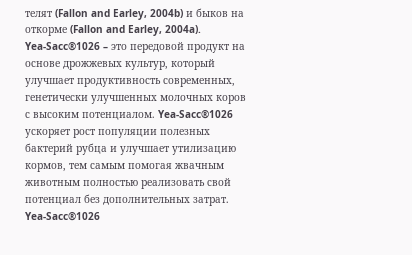телят (Fallon and Earley, 2004b) и быков на откорме (Fallon and Earley, 2004a).
Yea-Sacc®1026 – это передовой продукт на основе дрожжевых культур, который улучшает продуктивность современных, генетически улучшенных молочных коров с высоким потенциалом. Yea-Sacc®1026 ускоряет рост популяции полезных бактерий рубца и улучшает утилизацию кормов, тем самым помогая жвачным животным полностью реализовать свой потенциал без дополнительных затрат. Yea-Sacc®1026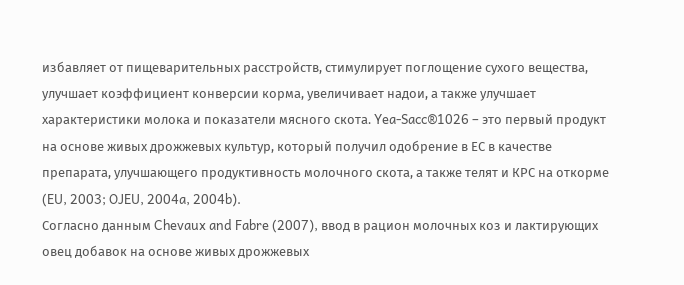избавляет от пищеварительных расстройств, стимулирует поглощение сухого вещества, улучшает коэффициент конверсии корма, увеличивает надои, а также улучшает характеристики молока и показатели мясного скота. Yea-Sacc®1026 – это первый продукт на основе живых дрожжевых культур, который получил одобрение в ЕС в качестве препарата, улучшающего продуктивность молочного скота, а также телят и КРС на откорме (EU, 2003; OJEU, 2004a, 2004b).
Согласно данным Chevaux and Fabre (2007), ввод в рацион молочных коз и лактирующих овец добавок на основе живых дрожжевых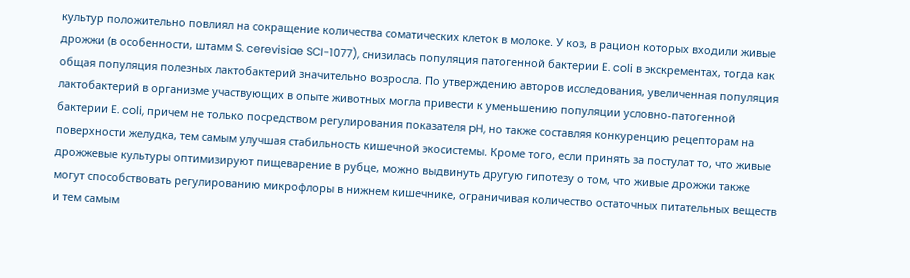культур положительно повлиял на сокращение количества соматических клеток в молоке. У коз, в рацион которых входили живые дрожжи (в особенности, штамм S. cerevisiae SCI-1077), снизилась популяция патогенной бактерии E. coli в экскрементах, тогда как общая популяция полезных лактобактерий значительно возросла. По утверждению авторов исследования, увеличенная популяция лактобактерий в организме участвующих в опыте животных могла привести к уменьшению популяции условно-патогенной бактерии E. coli, причем не только посредством регулирования показателя pH, но также составляя конкуренцию рецепторам на поверхности желудка, тем самым улучшая стабильность кишечной экосистемы. Кроме того, если принять за постулат то, что живые дрожжевые культуры оптимизируют пищеварение в рубце, можно выдвинуть другую гипотезу о том, что живые дрожжи также могут способствовать регулированию микрофлоры в нижнем кишечнике, ограничивая количество остаточных питательных веществ и тем самым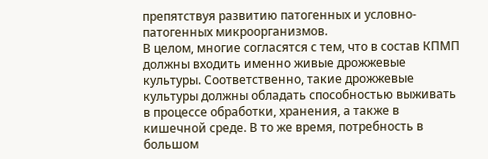препятствуя развитию патогенных и условно-патогенных микроорганизмов.
В целом, многие согласятся с тем, что в состав КПМП должны входить именно живые дрожжевые культуры. Соответственно, такие дрожжевые культуры должны обладать способностью выживать в процессе обработки, хранения, а также в кишечной среде. В то же время, потребность в большом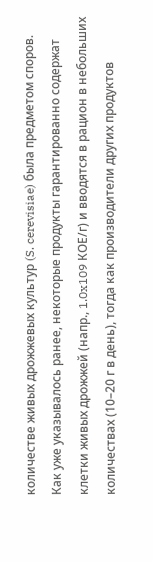количестве живых дрожжевых культур (S. cerevisiae) была предметом споров. Как уже указывалось ранее, некоторые продукты гарантированно содержат клетки живых дрожжей (напр., 1.0x109 КОЕ/г) и вводятся в рацион в небольших количествах (10–20 г в день), тогда как производители других продуктов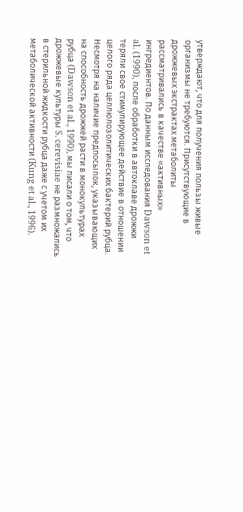утверждают, что для получения пользы живые организмы не требуются. Присутствующие в дрожжевых экстрактах метаболиты рассматривались в качестве «активных» ингредиентов. По данным исследования Dawson et al. (1990), после обработки в автоклаве дрожжи теряли свое стимулирующее действие в отношении целого ряда целлюлозолитических бактерий рубца. Несмотря на наличие предпосылок, указывающих на способность дрожжей расти в монокультурах рубца (Dawson et al., 1990), мы писали о том, что дрожжевые культуры S. cerevisiae не размножались в стерильной жидкости рубца даже с учетом их метаболической активности (Kung et al., 1996).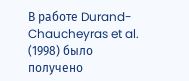В работе Durand-Chaucheyras et al. (1998) было получено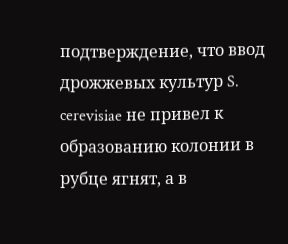подтверждение, что ввод дрожжевых культур S. cerevisiae не привел к образованию колонии в рубце ягнят, а в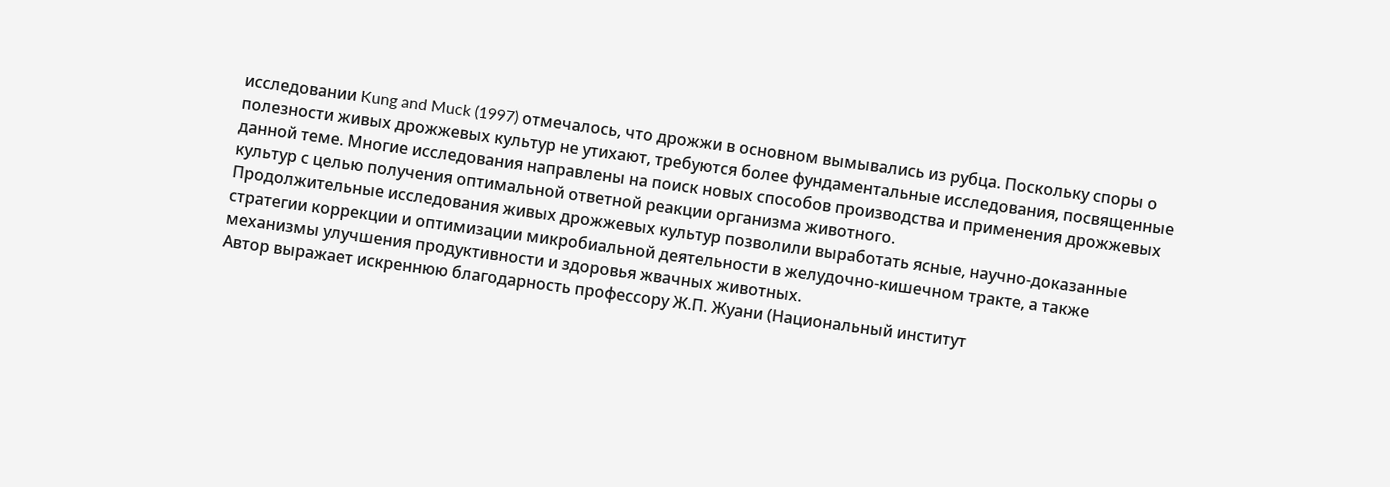исследовании Kung and Muck (1997) отмечалось, что дрожжи в основном вымывались из рубца. Поскольку споры о полезности живых дрожжевых культур не утихают, требуются более фундаментальные исследования, посвященные данной теме. Многие исследования направлены на поиск новых способов производства и применения дрожжевых культур с целью получения оптимальной ответной реакции организма животного.
Продолжительные исследования живых дрожжевых культур позволили выработать ясные, научно-доказанные стратегии коррекции и оптимизации микробиальной деятельности в желудочно-кишечном тракте, а также механизмы улучшения продуктивности и здоровья жвачных животных.
Автор выражает искреннюю благодарность профессору Ж.П. Жуани (Национальный институт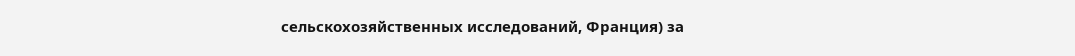сельскохозяйственных исследований, Франция) за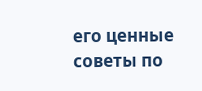его ценные советы по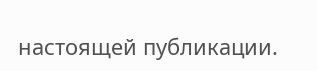настоящей публикации.